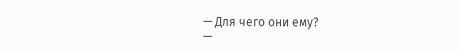— Для чего они ему?
—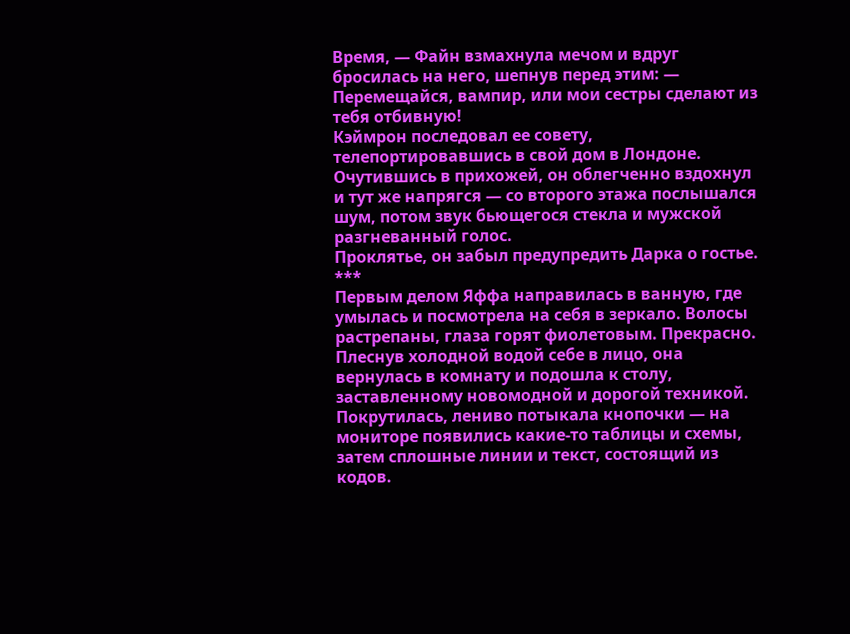Время, — Файн взмахнула мечом и вдруг бросилась на него, шепнув перед этим: — Перемещайся, вампир, или мои сестры сделают из тебя отбивную!
Кэймрон последовал ее совету, телепортировавшись в свой дом в Лондоне. Очутившись в прихожей, он облегченно вздохнул и тут же напрягся — со второго этажа послышался шум, потом звук бьющегося стекла и мужской разгневанный голос.
Проклятье, он забыл предупредить Дарка о гостье.
***
Первым делом Яффа направилась в ванную, где умылась и посмотрела на себя в зеркало. Волосы растрепаны, глаза горят фиолетовым. Прекрасно.
Плеснув холодной водой себе в лицо, она вернулась в комнату и подошла к столу, заставленному новомодной и дорогой техникой. Покрутилась, лениво потыкала кнопочки — на мониторе появились какие-то таблицы и схемы, затем сплошные линии и текст, состоящий из кодов.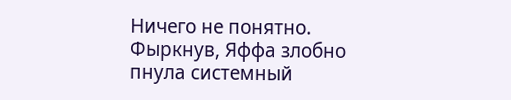Ничего не понятно.
Фыркнув, Яффа злобно пнула системный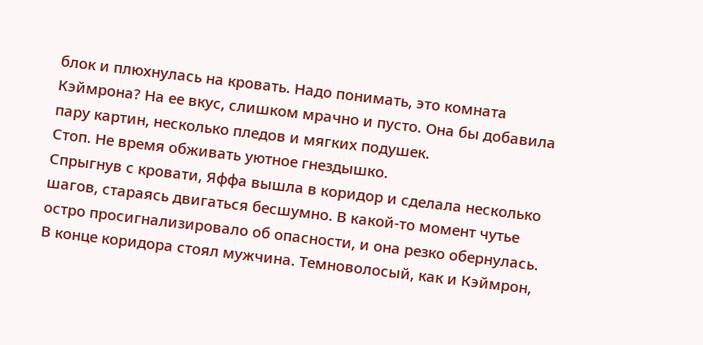блок и плюхнулась на кровать. Надо понимать, это комната Кэймрона? На ее вкус, слишком мрачно и пусто. Она бы добавила пару картин, несколько пледов и мягких подушек.
Стоп. Не время обживать уютное гнездышко.
Спрыгнув с кровати, Яффа вышла в коридор и сделала несколько шагов, стараясь двигаться бесшумно. В какой-то момент чутье остро просигнализировало об опасности, и она резко обернулась.
В конце коридора стоял мужчина. Темноволосый, как и Кэймрон,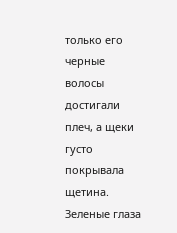только его черные волосы достигали плеч, а щеки густо покрывала щетина. Зеленые глаза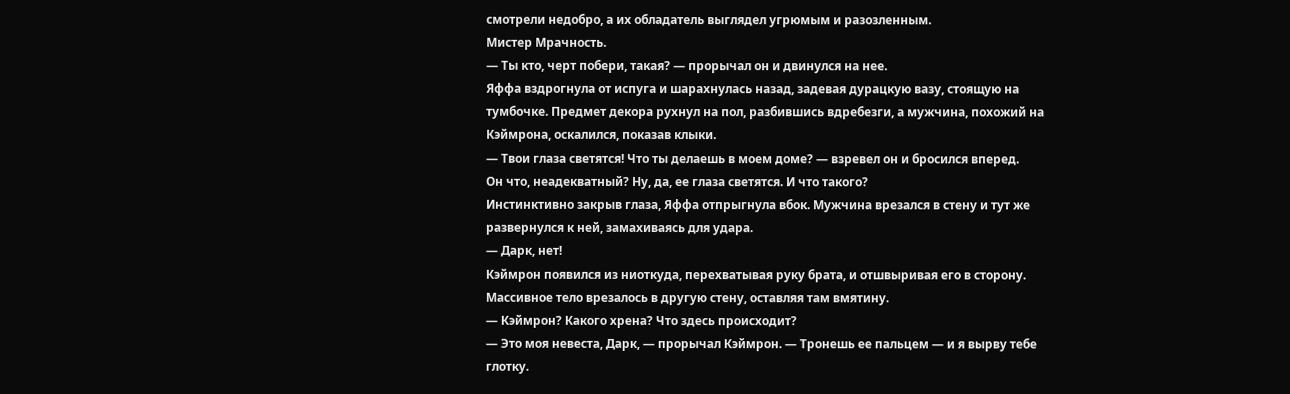смотрели недобро, а их обладатель выглядел угрюмым и разозленным.
Мистер Мрачность.
— Ты кто, черт побери, такая? — прорычал он и двинулся на нее.
Яффа вздрогнула от испуга и шарахнулась назад, задевая дурацкую вазу, стоящую на тумбочке. Предмет декора рухнул на пол, разбившись вдребезги, а мужчина, похожий на Кэймрона, оскалился, показав клыки.
— Твои глаза светятся! Что ты делаешь в моем доме? — взревел он и бросился вперед.
Он что, неадекватный? Ну, да, ее глаза светятся. И что такого?
Инстинктивно закрыв глаза, Яффа отпрыгнула вбок. Мужчина врезался в стену и тут же развернулся к ней, замахиваясь для удара.
— Дарк, нет!
Кэймрон появился из ниоткуда, перехватывая руку брата, и отшвыривая его в сторону. Массивное тело врезалось в другую стену, оставляя там вмятину.
— Кэймрон? Какого хрена? Что здесь происходит?
— Это моя невеста, Дарк, — прорычал Кэймрон. — Тронешь ее пальцем — и я вырву тебе глотку.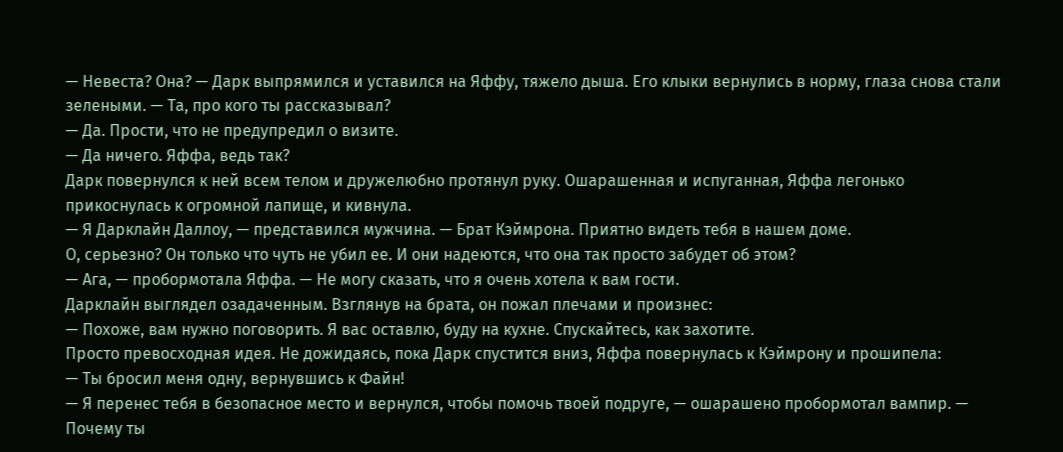— Невеста? Она? — Дарк выпрямился и уставился на Яффу, тяжело дыша. Его клыки вернулись в норму, глаза снова стали зелеными. — Та, про кого ты рассказывал?
— Да. Прости, что не предупредил о визите.
— Да ничего. Яффа, ведь так?
Дарк повернулся к ней всем телом и дружелюбно протянул руку. Ошарашенная и испуганная, Яффа легонько прикоснулась к огромной лапище, и кивнула.
— Я Дарклайн Даллоу, — представился мужчина. — Брат Кэймрона. Приятно видеть тебя в нашем доме.
О, серьезно? Он только что чуть не убил ее. И они надеются, что она так просто забудет об этом?
— Ага, — пробормотала Яффа. — Не могу сказать, что я очень хотела к вам гости.
Дарклайн выглядел озадаченным. Взглянув на брата, он пожал плечами и произнес:
— Похоже, вам нужно поговорить. Я вас оставлю, буду на кухне. Спускайтесь, как захотите.
Просто превосходная идея. Не дожидаясь, пока Дарк спустится вниз, Яффа повернулась к Кэймрону и прошипела:
— Ты бросил меня одну, вернувшись к Файн!
— Я перенес тебя в безопасное место и вернулся, чтобы помочь твоей подруге, — ошарашено пробормотал вампир. — Почему ты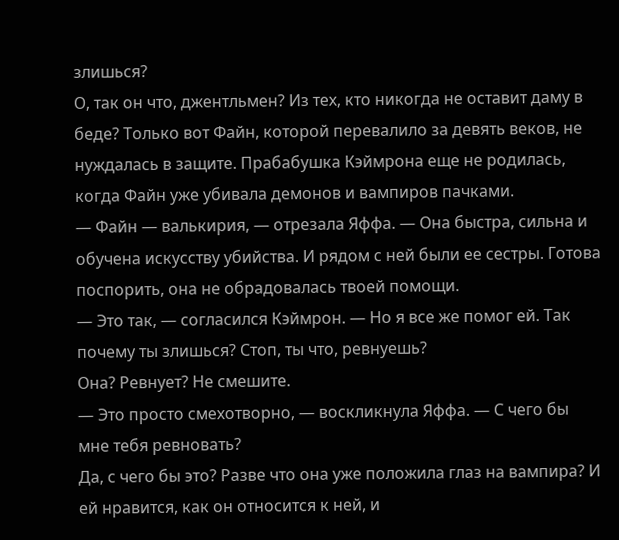злишься?
О, так он что, джентльмен? Из тех, кто никогда не оставит даму в беде? Только вот Файн, которой перевалило за девять веков, не нуждалась в защите. Прабабушка Кэймрона еще не родилась, когда Файн уже убивала демонов и вампиров пачками.
— Файн — валькирия, — отрезала Яффа. — Она быстра, сильна и обучена искусству убийства. И рядом с ней были ее сестры. Готова поспорить, она не обрадовалась твоей помощи.
— Это так, — согласился Кэймрон. — Но я все же помог ей. Так почему ты злишься? Стоп, ты что, ревнуешь?
Она? Ревнует? Не смешите.
— Это просто смехотворно, — воскликнула Яффа. — С чего бы мне тебя ревновать?
Да, с чего бы это? Разве что она уже положила глаз на вампира? И ей нравится, как он относится к ней, и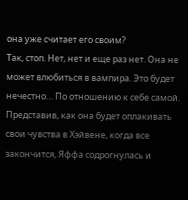она уже считает его своим?
Так, стоп. Нет, нет и еще раз нет. Она не может влюбиться в вампира. Это будет нечестно… По отношению к себе самой.
Представив, как она будет оплакивать свои чувства в Хэйвене, когда все закончится, Яффа содрогнулась и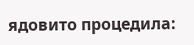ядовито процедила: